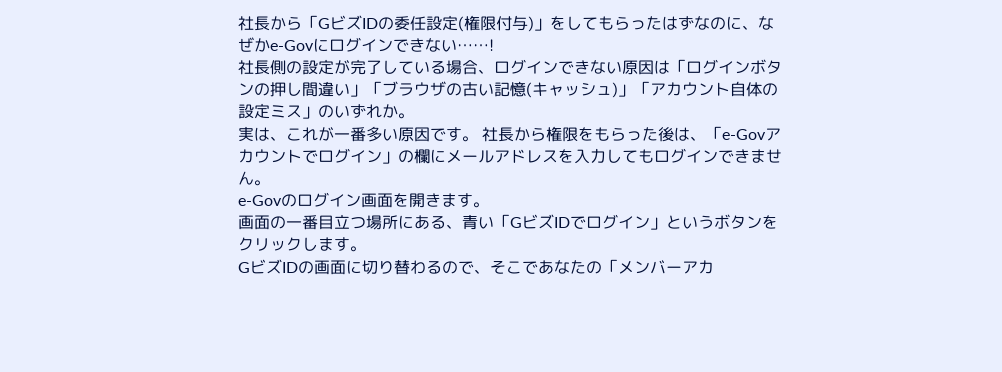社長から「GビズIDの委任設定(権限付与)」をしてもらったはずなのに、なぜかe-Govにログインできない……!
社長側の設定が完了している場合、ログインできない原因は「ログインボタンの押し間違い」「ブラウザの古い記憶(キャッシュ)」「アカウント自体の設定ミス」のいずれか。
実は、これが一番多い原因です。 社長から権限をもらった後は、「e-Govアカウントでログイン」の欄にメールアドレスを入力してもログインできません。
e-Govのログイン画面を開きます。
画面の一番目立つ場所にある、青い「GビズIDでログイン」というボタンをクリックします。
GビズIDの画面に切り替わるので、そこであなたの「メンバーアカ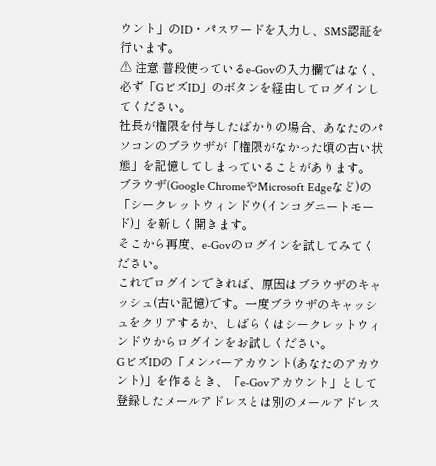ウント」のID・パスワードを入力し、SMS認証を行います。
⚠ 注意 普段使っているe-Govの入力欄ではなく、必ず「GビズID」のボタンを経由してログインしてください。
社長が権限を付与したばかりの場合、あなたのパソコンのブラウザが「権限がなかった頃の古い状態」を記憶してしまっていることがあります。
ブラウザ(Google ChromeやMicrosoft Edgeなど)の「シークレットウィンドウ(インコグニートモード)」を新しく開きます。
そこから再度、e-Govのログインを試してみてください。
これでログインできれば、原因はブラウザのキャッシュ(古い記憶)です。一度ブラウザのキャッシュをクリアするか、しばらくはシークレットウィンドウからログインをお試しください。
GビズIDの「メンバーアカウント(あなたのアカウント)」を作るとき、「e-Govアカウント」として登録したメールアドレスとは別のメールアドレス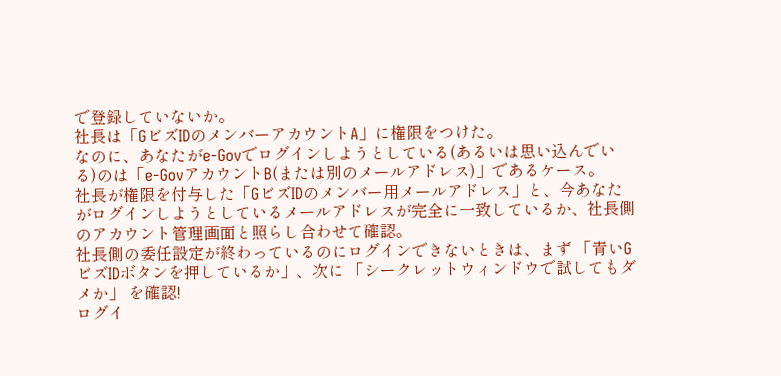で登録していないか。
社長は「GビズIDのメンバーアカウントA」に権限をつけた。
なのに、あなたがe-Govでログインしようとしている(あるいは思い込んでいる)のは「e-GovアカウントB(または別のメールアドレス)」であるケース。
社長が権限を付与した「GビズIDのメンバー用メールアドレス」と、今あなたがログインしようとしているメールアドレスが完全に一致しているか、社長側のアカウント管理画面と照らし合わせて確認。
社長側の委任設定が終わっているのにログインできないときは、まず 「青いGビズIDボタンを押しているか」、次に 「シークレットウィンドウで試してもダメか」 を確認!
ログイ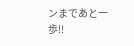ンまであと一歩!!